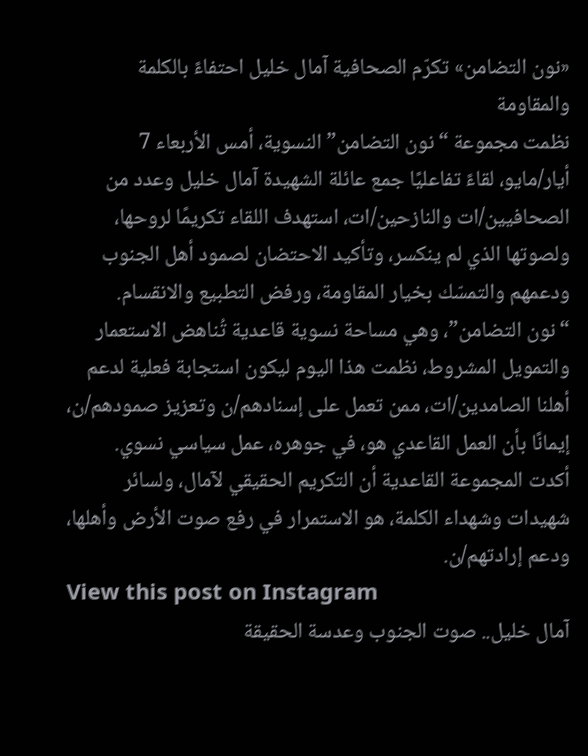«نون التضامن» تكرّم الصحافية آمال خليل احتفاءً بالكلمة والمقاومة
نظمت مجموعة “نون التضامن” النسوية، أمس الأربعاء 7 أيار/مايو، لقاءً تفاعليًا جمع عائلة الشهيدة آمال خليل وعدد من الصحافيين/ات والنازحين/ات، استهدف اللقاء تكريمًا لروحها، ولصوتها الذي لم ينكسر، وتأكيد الاحتضان لصمود أهل الجنوب ودعمهم والتمسّك بخيار المقاومة، ورفض التطبيع والانقسام.
“نون التضامن”، وهي مساحة نسوية قاعدية تُناهض الاستعمار والتمويل المشروط، نظمت هذا اليوم ليكون استجابة فعلية لدعم أهلنا الصامدين/ات، ممن تعمل على إسنادهم/ن وتعزيز صمودهم/ن، إيمانًا بأن العمل القاعدي هو، في جوهره، عمل سياسي نسوي.
أكدت المجموعة القاعدية أن التكريم الحقيقي لآمال، ولسائر شهيدات وشهداء الكلمة، هو الاستمرار في رفع صوت الأرض وأهلها، ودعم إرادتهم/ن.
View this post on Instagram
آمال خليل.. صوت الجنوب وعدسة الحقيقة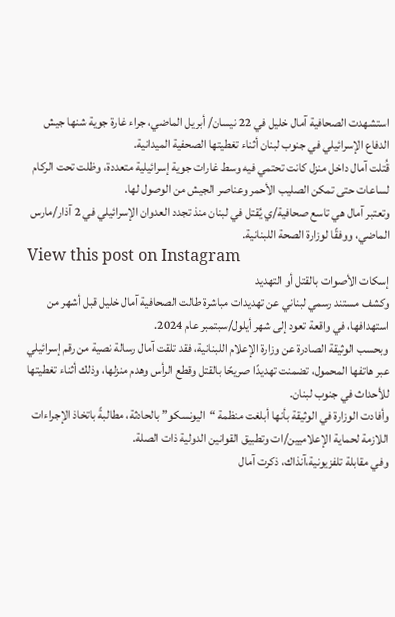استشهدت الصحافية آمال خليل في 22 نيسان/ أبريل الماضي، جراء غارة جوية شنها جيش الدفاع الإسرائيلي في جنوب لبنان أثناء تغطيتها الصحفية الميدانية.
قُتلت آمال داخل منزل كانت تحتمي فيه وسط غارات جوية إسرائيلية متعددة، وظلت تحت الركام لساعات حتى تمكن الصليب الأحمر وعناصر الجيش من الوصول لها.
وتعتبر آمال هي تاسع صحافية/ي يُقتل في لبنان منذ تجدد العدوان الإسرائيلي في 2 آذار/مارس الماضي، ووفقًا لوزارة الصحة اللبنانية.
View this post on Instagram
إسكات الأصوات بالقتل أو التهديد
وكشف مستند رسمي لبناني عن تهديدات مباشرة طالت الصحافية آمال خليل قبل أشهر من استهدافها، في واقعة تعود إلى شهر أيلول/سبتمبر عام 2024.
وبحسب الوثيقة الصادرة عن وزارة الإعلام اللبنانية، فقد تلقت آمال رسالة نصية من رقم إسرائيلي عبر هاتفها المحمول، تضمنت تهديدًا صريحًا بالقتل وقطع الرأس وهدم منزلها، وذلك أثناء تغطيتها للأحداث في جنوب لبنان.
وأفادت الوزارة في الوثيقة بأنها أبلغت منظمة “اليونسكو” بالحادثة، مطالبةً باتخاذ الإجراءات اللازمة لحماية الإعلاميين/ات وتطبيق القوانين الدولية ذات الصلة.
وفي مقابلة تلفزيونية،آنذاك، ذكرت آمال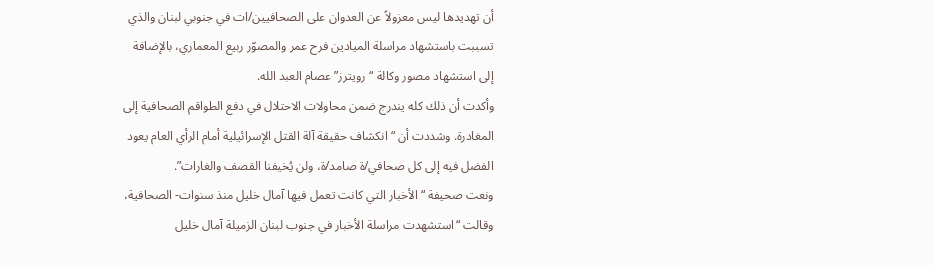أن تهديدها ليس معزولاً عن العدوان على الصحافيين/ات في جنوبي لبنان والذي تسببت باستشهاد مراسلة الميادين فرح عمر والمصوّر ربيع المعماري، بالإضافة إلى استشهاد مصور وكالة “رويترز” عصام العبد الله.
وأكدت أن ذلك كله يندرج ضمن محاولات الاحتلال في دفع الطواقم الصحافية إلى المغادرة. وشددت أن “انكشاف حقيقة آلة القتل الإسرائيلية أمام الرأي العام يعود الفضل فيه إلى كل صحافي/ة صامد/ة، ولن يُخيفنا القصف والغارات”.
ونعت صحيفة “الأخبار التي كانت تعمل فيها آمال خليل منذ سنوات- الصحافية، وقالت “استشهدت مراسلة الأخبار في جنوب لبنان الزميلة آمال خليل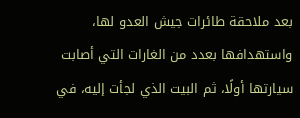بعد ملاحقة طائرات جيش العدو لها، واستهدافها بعدد من الغارات التي أصابت سيارتها أولًا، ثم البيت الذي لجأت إليه، في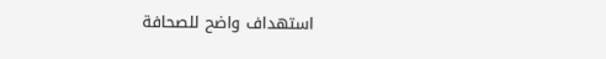استهداف واضح للصحافة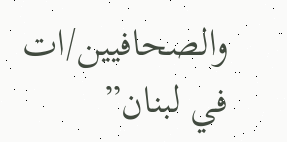والصحافيين/ات في لبنان”